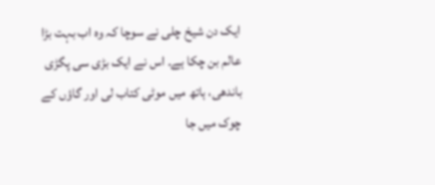ایک دن شیخ چلی نے سوچا کہ وہ اب بہت بڑا عالم بن چکا ہے۔ اس نے ایک بڑی سی پگڑی باندھی، ہاتھ میں موٹی کتاب لی اور گاؤں کے چوک میں جا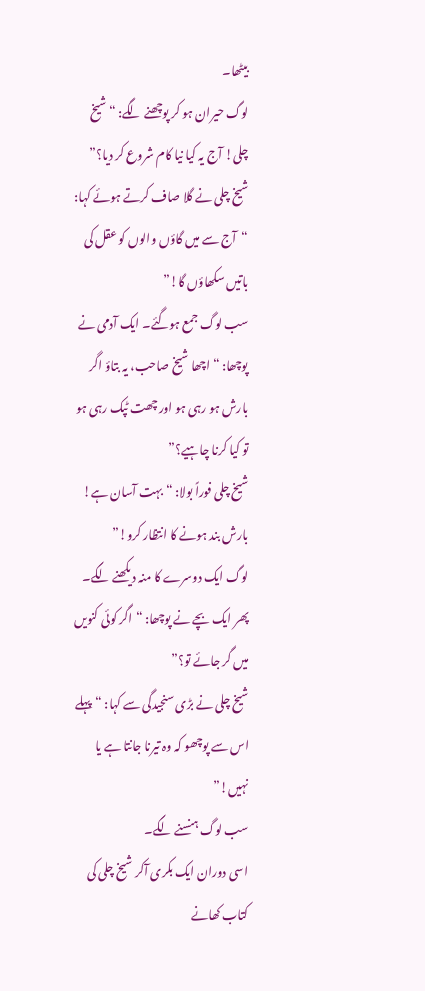بیٹھا۔
لوگ حیران ہو کر پوچھنے لگے: “شیخ چلی! آج یہ کیا نیا کام شروع کر دیا؟”
شیخ چلی نے گلا صاف کرتے ہوئے کہا: “آج سے میں گاؤں والوں کو عقل کی باتیں سکھاؤں گا!”
سب لوگ جمع ہوگئے۔ ایک آدمی نے پوچھا: “اچھا شیخ صاحب، یہ بتاؤ اگر بارش ہو رہی ہو اور چھت ٹپک رہی ہو تو کیا کرنا چاہیے؟”
شیخ چلی فوراً بولا: “بہت آسان ہے! بارش بند ہونے کا انتظار کرو!”
لوگ ایک دوسرے کا منہ دیکھنے لگے۔
پھر ایک بچے نے پوچھا: “اگر کوئی کنویں میں گر جائے تو؟”
شیخ چلی نے بڑی سنجیدگی سے کہا: “پہلے اس سے پوچھو کہ وہ تیرنا جانتا ہے یا نہیں!”
سب لوگ ہنسنے لگے۔
اسی دوران ایک بکری آکر شیخ چلی کی کتاب کھانے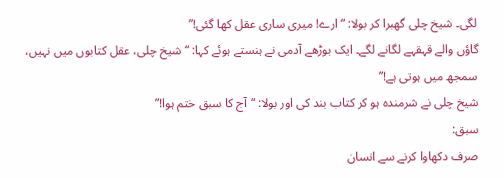لگی۔ شیخ چلی گھبرا کر بولا: “ارے! میری ساری عقل کھا گئی!”
گاؤں والے قہقہے لگانے لگے۔ ایک بوڑھے آدمی نے ہنستے ہوئے کہا: “شیخ چلی، عقل کتابوں میں نہیں، سمجھ میں ہوتی ہے!”
شیخ چلی نے شرمندہ ہو کر کتاب بند کی اور بولا: “آج کا سبق ختم ہوا!”
سبق:
صرف دکھاوا کرنے سے انسان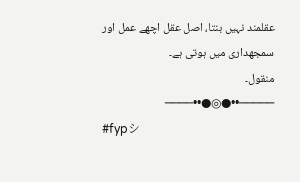عقلمند نہیں بنتا، اصل عقل اچھے عمل اور سمجھداری میں ہوتی ہے۔
منقول۔
─────••●◎●••────
#fypシ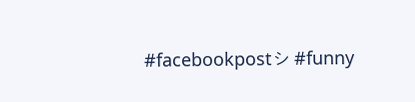#facebookpostシ #funny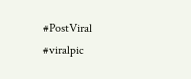#PostViral #viralpic